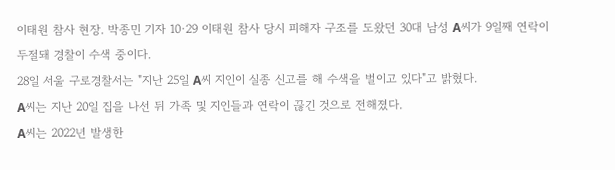이태원 참사 현장. 박종민 기자 10·29 이태원 참사 당시 피해자 구조를 도왔던 30대 남성 A씨가 9일째 연락이 두절돼 경찰이 수색 중이다.
28일 서울 구로경찰서는 "지난 25일 A씨 지인이 실종 신고를 해 수색을 벌이고 있다"고 밝혔다.
A씨는 지난 20일 집을 나선 뒤 가족 및 지인들과 연락이 끊긴 것으로 전해졌다.
A씨는 2022년 발생한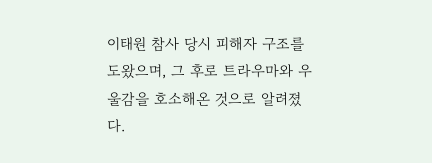이태원 참사 당시 피해자 구조를 도왔으며, 그 후로 트라우마와 우울감을 호소해온 것으로 알려졌다.